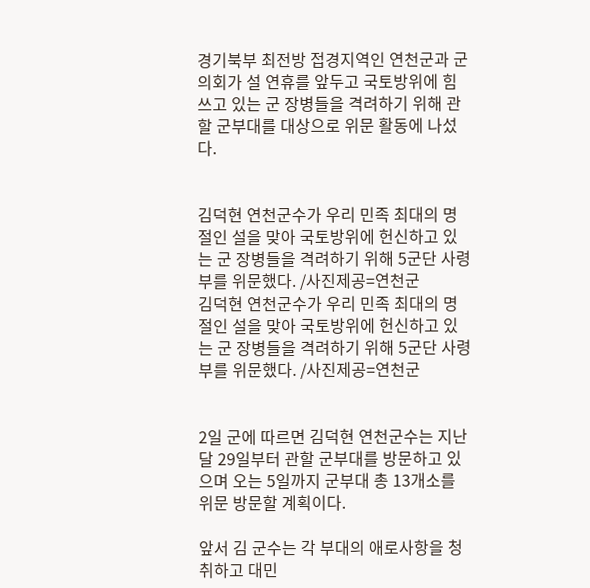경기북부 최전방 접경지역인 연천군과 군의회가 설 연휴를 앞두고 국토방위에 힘쓰고 있는 군 장병들을 격려하기 위해 관할 군부대를 대상으로 위문 활동에 나섰다.


김덕현 연천군수가 우리 민족 최대의 명절인 설을 맞아 국토방위에 헌신하고 있는 군 장병들을 격려하기 위해 5군단 사령부를 위문했다. /사진제공=연천군
김덕현 연천군수가 우리 민족 최대의 명절인 설을 맞아 국토방위에 헌신하고 있는 군 장병들을 격려하기 위해 5군단 사령부를 위문했다. /사진제공=연천군


2일 군에 따르면 김덕현 연천군수는 지난달 29일부터 관할 군부대를 방문하고 있으며 오는 5일까지 군부대 총 13개소를 위문 방문할 계획이다.

앞서 김 군수는 각 부대의 애로사항을 청취하고 대민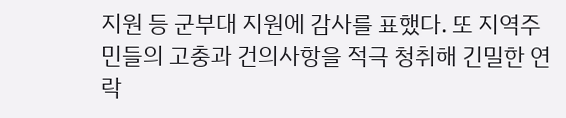지원 등 군부대 지원에 감사를 표했다. 또 지역주민들의 고충과 건의사항을 적극 청취해 긴밀한 연락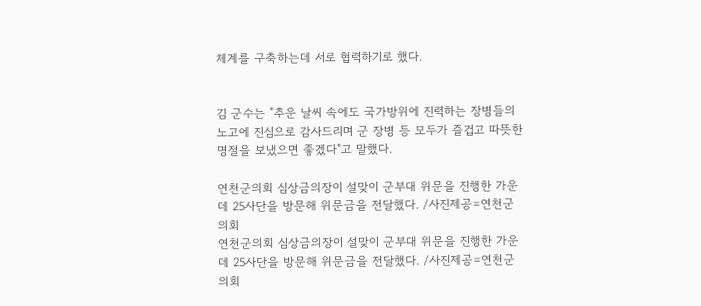체계를 구축하는데 서로 협력하기로 했다.


김 군수는 "추운 날씨 속에도 국가방위에 진력하는 장병들의 노고에 진심으로 감사드리며 군 장병 등 모두가 즐겁고 따뜻한 명절을 보냈으면 좋겠다"고 말했다.

연천군의회 심상금의장이 설맞이 군부대 위문을 진행한 가운데 25사단을 방문해 위문금을 전달했다. /사진제공=연천군의회
연천군의회 심상금의장이 설맞이 군부대 위문을 진행한 가운데 25사단을 방문해 위문금을 전달했다. /사진제공=연천군의회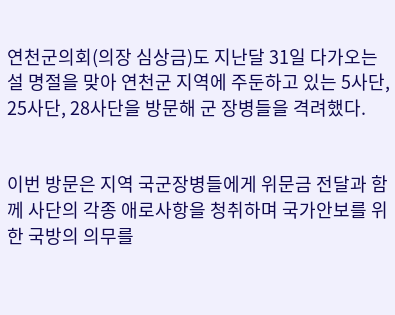연천군의회(의장 심상금)도 지난달 31일 다가오는 설 명절을 맞아 연천군 지역에 주둔하고 있는 5사단, 25사단, 28사단을 방문해 군 장병들을 격려했다.


이번 방문은 지역 국군장병들에게 위문금 전달과 함께 사단의 각종 애로사항을 청취하며 국가안보를 위한 국방의 의무를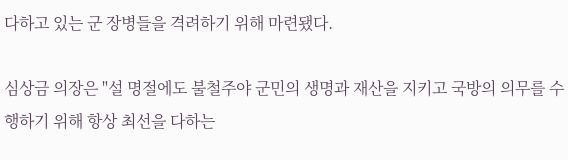다하고 있는 군 장병들을 격려하기 위해 마련됐다.

심상금 의장은 "설 명절에도 불철주야 군민의 생명과 재산을 지키고 국방의 의무를 수행하기 위해 항상 최선을 다하는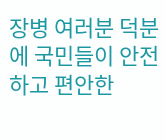장병 여러분 덕분에 국민들이 안전하고 편안한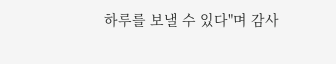하루를 보낼 수 있다"며 감사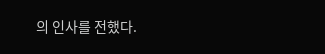의 인사를 전했다.